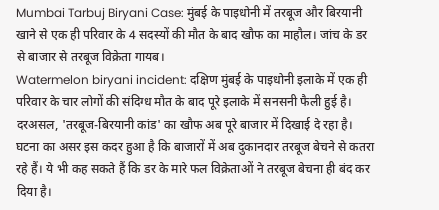Mumbai Tarbuj Biryani Case: मुंबई के पाइधोनी में तरबूज और बिरयानी खाने से एक ही परिवार के 4 सदस्यों की मौत के बाद खौफ का माहौल। जांच के डर से बाजार से तरबूज विक्रेता गायब।
Watermelon biryani incident: दक्षिण मुंबई के पाइधोनी इलाके में एक ही परिवार के चार लोगों की संदिग्ध मौत के बाद पूरे इलाके में सनसनी फैली हुई है। दरअसल, 'तरबूज-बिरयानी कांड' का खौफ अब पूरे बाजार में दिखाई दे रहा है। घटना का असर इस कदर हुआ है कि बाजारों में अब दुकानदार तरबूज बेचने से कतरा रहे हैं। ये भी कह सकते हैं कि डर के मारे फल विक्रेताओं ने तरबूज बेचना ही बंद कर दिया है।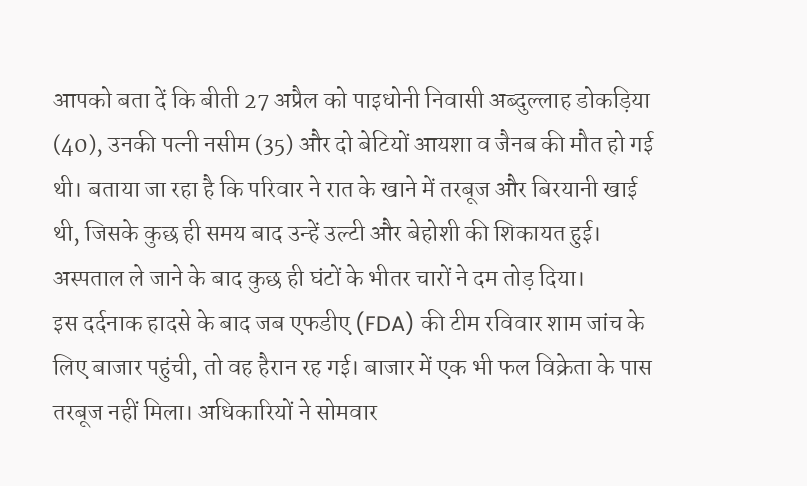आपको बता दें कि बीती 27 अप्रैल को पाइधोनी निवासी अब्दुल्लाह डोकड़िया (40), उनकी पत्नी नसीम (35) और दो बेटियों आयशा व जैनब की मौत हो गई थी। बताया जा रहा है कि परिवार ने रात के खाने में तरबूज और बिरयानी खाई थी, जिसके कुछ ही समय बाद उन्हें उल्टी और बेहोशी की शिकायत हुई। अस्पताल ले जाने के बाद कुछ ही घंटों के भीतर चारों ने दम तोड़ दिया।
इस दर्दनाक हादसे के बाद जब एफडीए (FDA) की टीम रविवार शाम जांच के लिए बाजार पहुंची, तो वह हैरान रह गई। बाजार में एक भी फल विक्रेता के पास तरबूज नहीं मिला। अधिकारियों ने सोमवार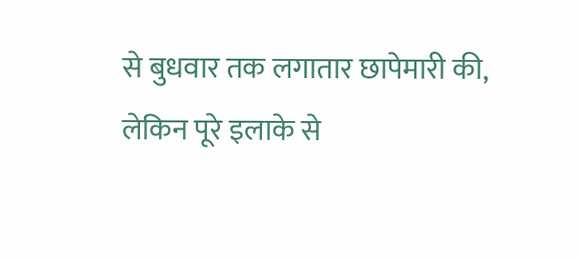से बुधवार तक लगातार छापेमारी की, लेकिन पूरे इलाके से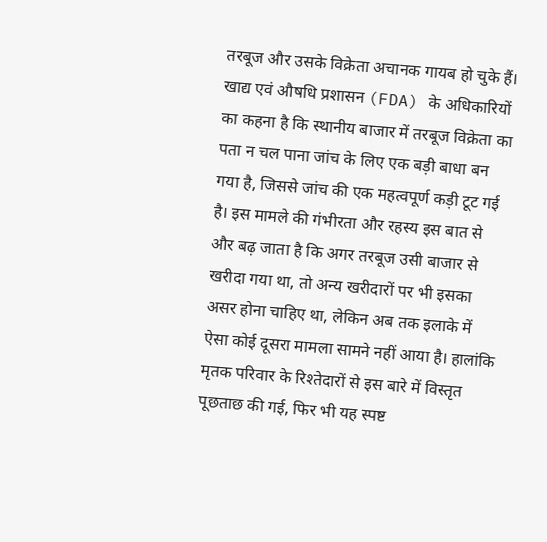तरबूज और उसके विक्रेता अचानक गायब हो चुके हैं।
खाद्य एवं औषधि प्रशासन (FDA) के अधिकारियों का कहना है कि स्थानीय बाजार में तरबूज विक्रेता का पता न चल पाना जांच के लिए एक बड़ी बाधा बन गया है, जिससे जांच की एक महत्वपूर्ण कड़ी टूट गई है। इस मामले की गंभीरता और रहस्य इस बात से और बढ़ जाता है कि अगर तरबूज उसी बाजार से खरीदा गया था, तो अन्य खरीदारों पर भी इसका असर होना चाहिए था, लेकिन अब तक इलाके में ऐसा कोई दूसरा मामला सामने नहीं आया है। हालांकि मृतक परिवार के रिश्तेदारों से इस बारे में विस्तृत पूछताछ की गई, फिर भी यह स्पष्ट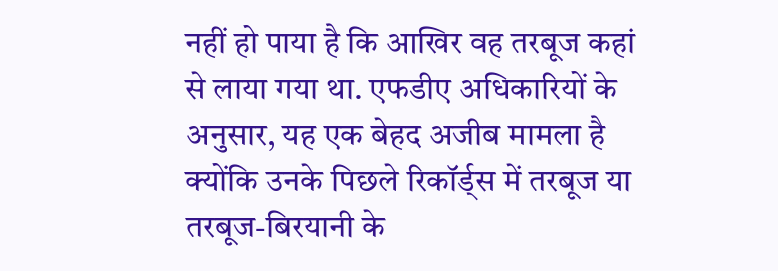नहीं हो पाया है कि आखिर वह तरबूज कहां से लाया गया था. एफडीए अधिकारियों के अनुसार, यह एक बेहद अजीब मामला है क्योंकि उनके पिछले रिकॉर्ड्स में तरबूज या तरबूज-बिरयानी के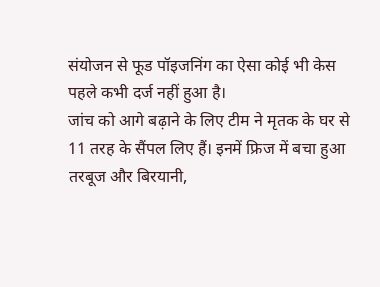संयोजन से फूड पॉइजनिंग का ऐसा कोई भी केस पहले कभी दर्ज नहीं हुआ है।
जांच को आगे बढ़ाने के लिए टीम ने मृतक के घर से 11 तरह के सैंपल लिए हैं। इनमें फ्रिज में बचा हुआ तरबूज और बिरयानी,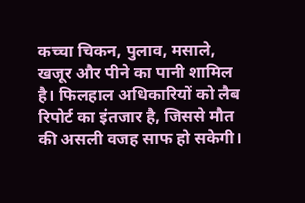कच्चा चिकन, पुलाव, मसाले, खजूर और पीने का पानी शामिल है। फिलहाल अधिकारियों को लैब रिपोर्ट का इंतजार है, जिससे मौत की असली वजह साफ हो सकेगी।